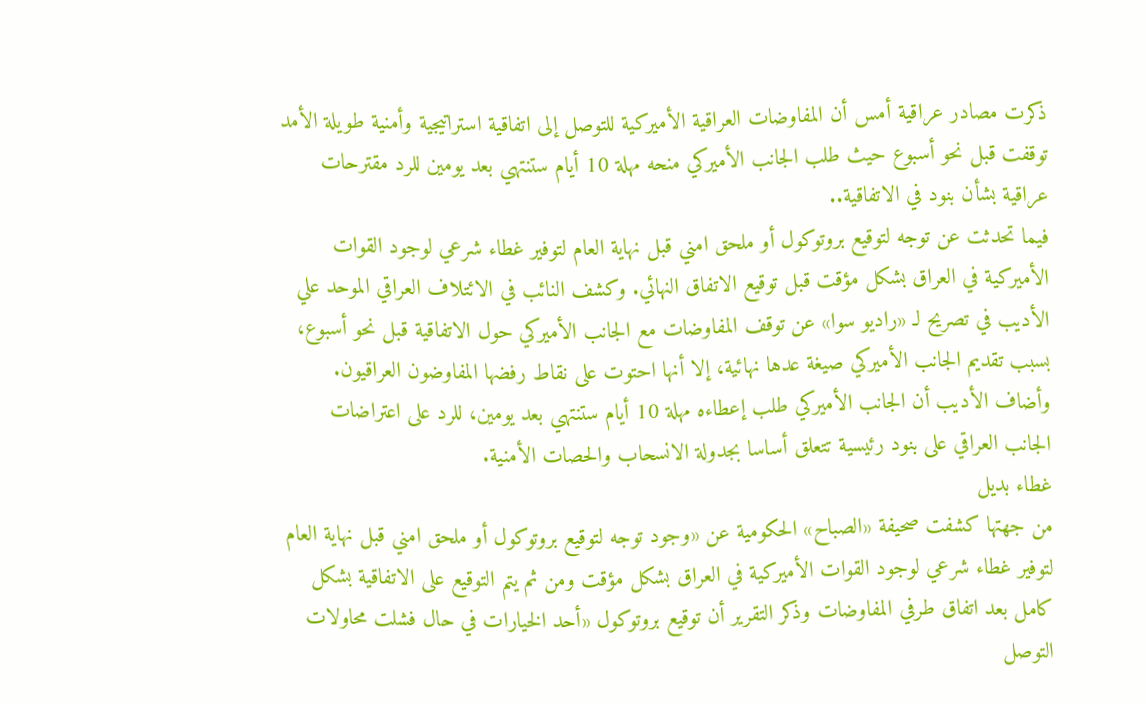ذكرت مصادر عراقية أمس أن المفاوضات العراقية الأميركية للتوصل إلى اتفاقية استراتيجية وأمنية طويلة الأمد توقفت قبل نحو أسبوع حيث طلب الجانب الأميركي منحه مهلة 10 أيام ستنتهي بعد يومين للرد مقترحات عراقية بشأن بنود في الاتفاقية..
فيما تحدثت عن توجه لتوقيع بروتوكول أو ملحق امني قبل نهاية العام لتوفير غطاء شرعي لوجود القوات الأميركية في العراق بشكل مؤقت قبل توقيع الاتفاق النهائي. وكشف النائب في الائتلاف العراقي الموحد علي الأديب في تصريح لـ «راديو سوا» عن توقف المفاوضات مع الجانب الأميركي حول الاتفاقية قبل نحو أسبوع، بسبب تقديم الجانب الأميركي صيغة عدها نهائية، إلا أنها احتوت على نقاط رفضها المفاوضون العراقيون. وأضاف الأديب أن الجانب الأميركي طلب إعطاءه مهلة 10 أيام ستنتهي بعد يومين، للرد على اعتراضات الجانب العراقي على بنود رئيسية تتعلق أساسا بجدولة الانسحاب والحصات الأمنية.
غطاء بديل
من جهتها كشفت صحيفة «الصباح» الحكومية عن «وجود توجه لتوقيع بروتوكول أو ملحق امني قبل نهاية العام لتوفير غطاء شرعي لوجود القوات الأميركية في العراق بشكل مؤقت ومن ثم يتم التوقيع على الاتفاقية بشكل كامل بعد اتفاق طرفي المفاوضات وذكر التقرير أن توقيع بروتوكول «أحد الخيارات في حال فشلت محاولات التوصل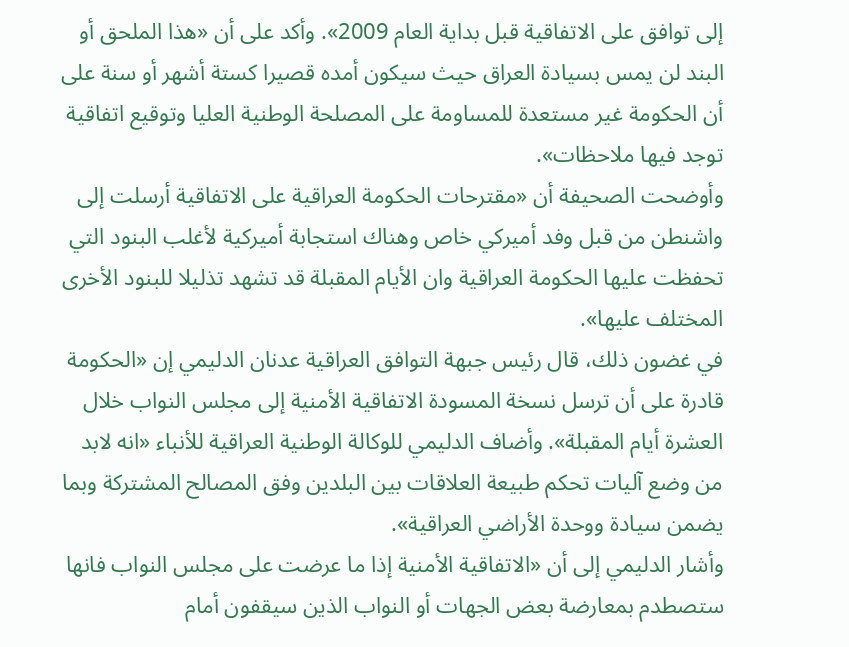إلى توافق على الاتفاقية قبل بداية العام 2009». وأكد على أن «هذا الملحق أو البند لن يمس بسيادة العراق حيث سيكون أمده قصيرا كستة أشهر أو سنة على أن الحكومة غير مستعدة للمساومة على المصلحة الوطنية العليا وتوقيع اتفاقية توجد فيها ملاحظات».
وأوضحت الصحيفة أن «مقترحات الحكومة العراقية على الاتفاقية أرسلت إلى واشنطن من قبل وفد أميركي خاص وهناك استجابة أميركية لأغلب البنود التي تحفظت عليها الحكومة العراقية وان الأيام المقبلة قد تشهد تذليلا للبنود الأخرى المختلف عليها».
في غضون ذلك، قال رئيس جبهة التوافق العراقية عدنان الدليمي إن «الحكومة قادرة على أن ترسل نسخة المسودة الاتفاقية الأمنية إلى مجلس النواب خلال العشرة أيام المقبلة». وأضاف الدليمي للوكالة الوطنية العراقية للأنباء «انه لابد من وضع آليات تحكم طبيعة العلاقات بين البلدين وفق المصالح المشتركة وبما يضمن سيادة ووحدة الأراضي العراقية».
وأشار الدليمي إلى أن «الاتفاقية الأمنية إذا ما عرضت على مجلس النواب فانها ستصطدم بمعارضة بعض الجهات أو النواب الذين سيقفون أمام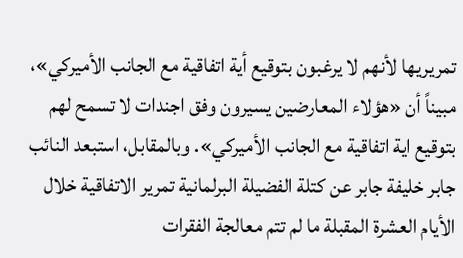تمريريها لأنهم لا يرغبون بتوقيع أية اتفاقية مع الجانب الأميركي»، مبيناً أن «هؤلاء المعارضين يسيرون وفق اجندات لا تسمح لهم بتوقيع اية اتفاقية مع الجانب الأميركي». وبالمقابل، استبعد النائب جابر خليفة جابر عن كتلة الفضيلة البرلمانية تمرير الاتفاقية خلال الأيام العشرة المقبلة ما لم تتم معالجة الفقرات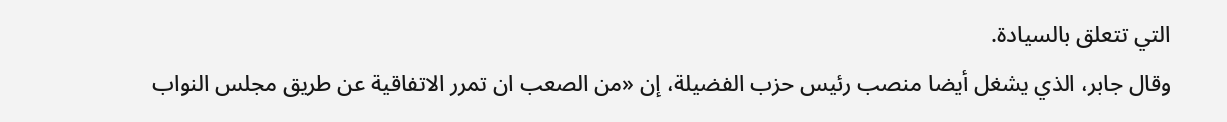التي تتعلق بالسيادة.
وقال جابر، الذي يشغل أيضا منصب رئيس حزب الفضيلة، إن «من الصعب ان تمرر الاتفاقية عن طريق مجلس النواب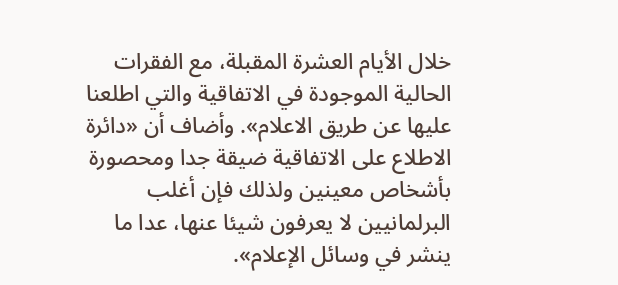خلال الأيام العشرة المقبلة، مع الفقرات الحالية الموجودة في الاتفاقية والتي اطلعنا عليها عن طريق الاعلام». وأضاف أن «دائرة الاطلاع على الاتفاقية ضيقة جدا ومحصورة بأشخاص معينين ولذلك فإن أغلب البرلمانيين لا يعرفون شيئا عنها، عدا ما ينشر في وسائل الإعلام».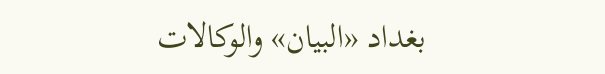بغداد «البيان» والوكالات